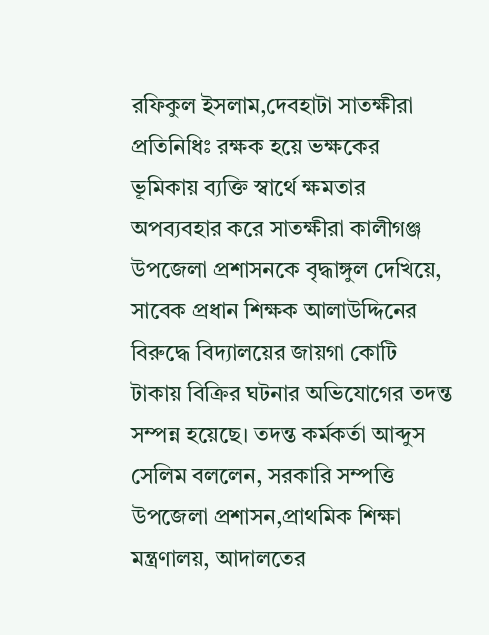রফিকুল ইসলাম,দেবহাটা সাতক্ষীরা প্রতিনিধিঃ রক্ষক হয়ে ভক্ষকের ভূমিকায় ব্যক্তি স্বার্থে ক্ষমতার অপব্যবহার করে সাতক্ষীরা কালীগঞ্জ উপজেলা প্রশাসনকে বৃদ্ধাঙ্গুল দেখিয়ে, সাবেক প্রধান শিক্ষক আলাউদ্দিনের বিরুদ্ধে বিদ্যালয়ের জায়গা কোটি টাকায় বিক্রির ঘটনার অভিযোগের তদন্ত সম্পন্ন হয়েছে। তদন্ত কর্মকর্তা আব্দুস সেলিম বললেন, সরকারি সম্পত্তি উপজেলা প্রশাসন,প্রাথমিক শিক্ষা মন্ত্রণালয়, আদালতের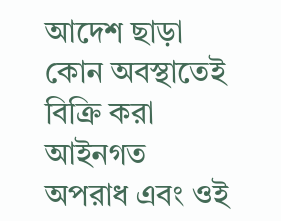আদেশ ছাড়া কোন অবস্থাতেই বিক্রি করা আইনগত অপরাধ এবং ওই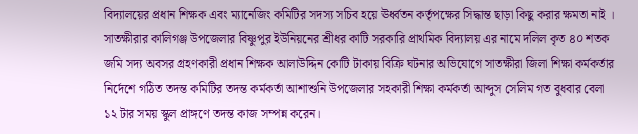বিদ্যালয়ের প্রধান শিক্ষক এবং ম্যানেজিং কমিটির সদস্য সচিব হয়ে ঊর্ধ্বতন কর্তৃপক্ষের সিদ্ধান্ত ছাড়া কিছু করার ক্ষমতা নাই । সাতক্ষীরার কালিগঞ্জ উপজেলার বিষ্ণুপুর ইউনিয়নের শ্রীধর কাটি সরকারি প্রাথমিক বিদ্যালয় এর নামে দলিল কৃত ৪০ শতক জমি সদ্য অবসর গ্রহণকারী প্রধান শিক্ষক আলাউদ্দিন কোটি টাকায় বিক্রি ঘটনার অভিযোগে সাতক্ষীরা জিলা শিক্ষা কর্মকর্তার নির্দেশে গঠিত তদন্ত কমিটির তদন্ত কর্মকর্তা আশাশুনি উপজেলার সহকারী শিক্ষা কর্মকর্তা আব্দুস সেলিম গত বুধবার বেলা ১২ টার সময় স্কুল প্রাঙ্গণে তদন্ত কাজ সম্পন্ন করেন।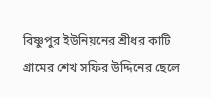বিষ্ণুপুর ইউনিয়নের শ্রীধর কাটি গ্রামের শেখ সফির উদ্দিনের ছেলে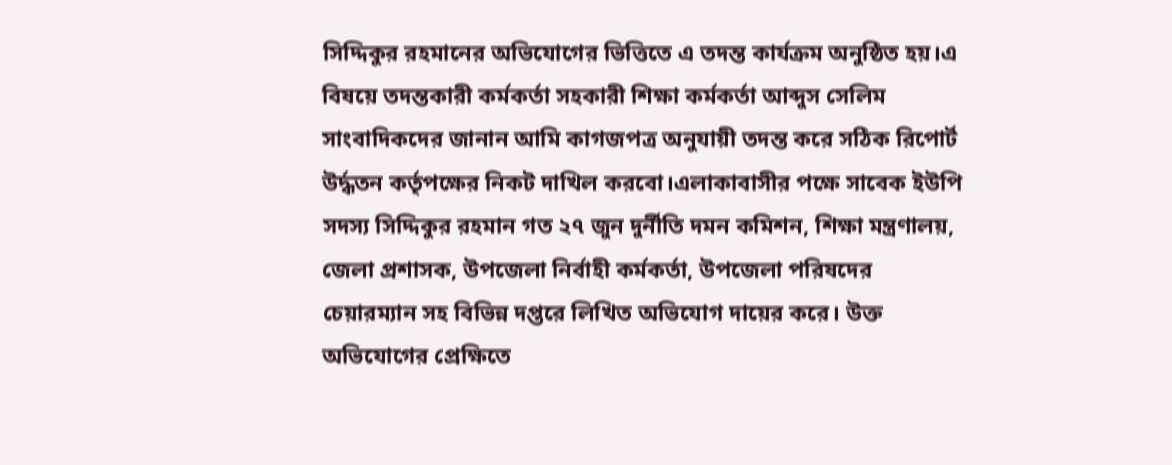সিদ্দিকুর রহমানের অভিযোগের ভিত্তিতে এ তদন্ত কার্যক্রম অনুষ্ঠিত হয়।এ বিষয়ে তদন্তকারী কর্মকর্তা সহকারী শিক্ষা কর্মকর্তা আব্দুস সেলিম সাংবাদিকদের জানান আমি কাগজপত্র অনুযায়ী তদন্ত করে সঠিক রিপোর্ট উর্দ্ধতন কর্তৃপক্ষের নিকট দাখিল করবো।এলাকাবাসীর পক্ষে সাবেক ইউপি সদস্য সিদ্দিকুর রহমান গত ২৭ জুন দুর্নীতি দমন কমিশন, শিক্ষা মন্ত্রণালয়, জেলা প্রশাসক, উপজেলা নির্বাহী কর্মকর্তা, উপজেলা পরিষদের চেয়ারম্যান সহ বিভিন্ন দপ্তরে লিখিত অভিযোগ দায়ের করে। উক্ত অভিযোগের প্রেক্ষিতে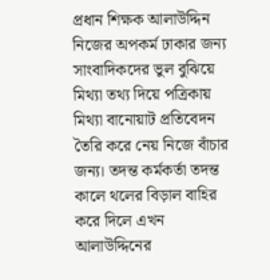প্রধান শিক্ষক আলাউদ্দিন নিজের অপকর্ম ঢাকার জন্য সাংবাদিকদের ভুল বুঝিয়ে মিথ্যা তথ্য দিয়ে পত্রিকায় মিথ্যা বানোয়াট প্রতিবেদন তৈরি করে নেয় নিজে বাঁচার জন্য। তদন্ত কর্মকর্তা তদন্ত কালে থলের বিড়াল বাহির করে দিলে এখন আলাউদ্দিনের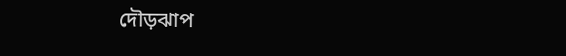দৌড়ঝাপ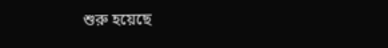শুরু হয়েছে